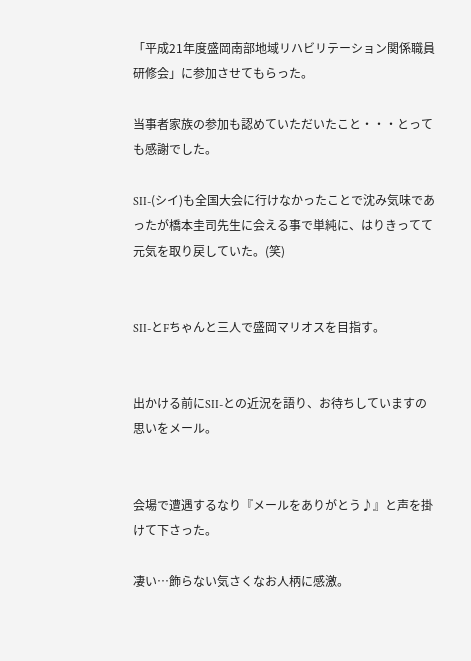「平成21年度盛岡南部地域リハビリテーション関係職員研修会」に参加させてもらった。

当事者家族の参加も認めていただいたこと・・・とっても感謝でした。

SII-(シイ)も全国大会に行けなかったことで沈み気味であったが橋本圭司先生に会える事で単純に、はりきってて元気を取り戻していた。(笑)


SII-とFちゃんと三人で盛岡マリオスを目指す。


出かける前にSII-との近況を語り、お待ちしていますの思いをメール。


会場で遭遇するなり『メールをありがとう♪』と声を掛けて下さった。

凄い…飾らない気さくなお人柄に感激。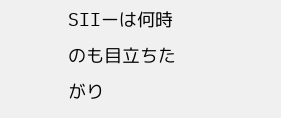SIIーは何時のも目立ちたがり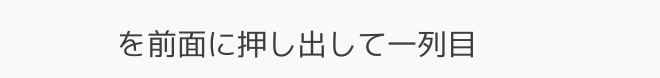を前面に押し出して一列目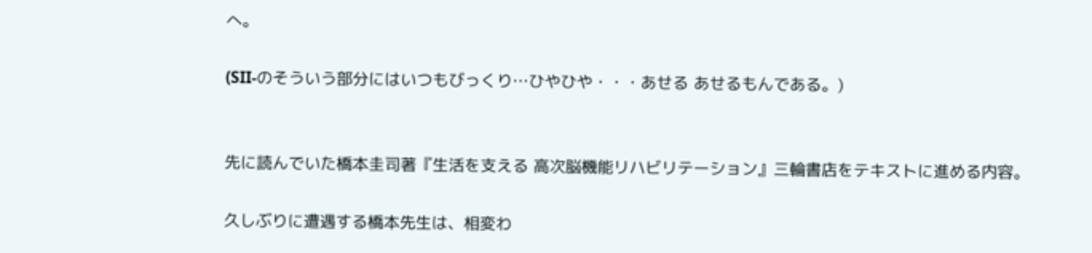へ。

(SII-のそういう部分にはいつもびっくり…ひやひや・・・あせる あせるもんである。)


先に読んでいた橋本圭司著『生活を支える 高次脳機能リハビリテーション』三輪書店をテキストに進める内容。

久しぶりに遭遇する橋本先生は、相変わ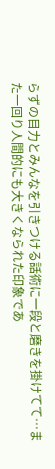らずの目力とみんなを引きつける話術に一段と磨きを掛けてて…また一回り人間的にも大きくなられた印象であ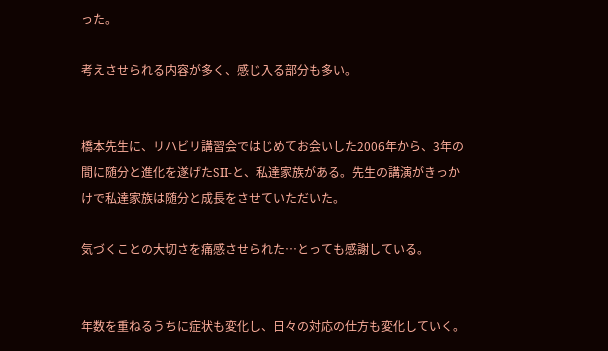った。

考えさせられる内容が多く、感じ入る部分も多い。


橋本先生に、リハビリ講習会ではじめてお会いした2006年から、3年の間に随分と進化を遂げたSII-と、私達家族がある。先生の講演がきっかけで私達家族は随分と成長をさせていただいた。

気づくことの大切さを痛感させられた…とっても感謝している。


年数を重ねるうちに症状も変化し、日々の対応の仕方も変化していく。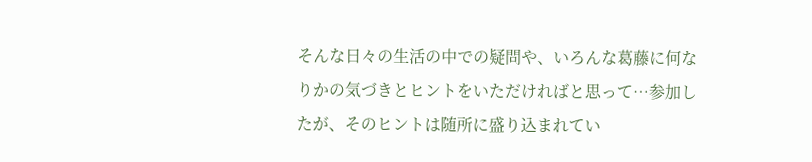そんな日々の生活の中での疑問や、いろんな葛藤に何なりかの気づきとヒントをいただければと思って…参加したが、そのヒントは随所に盛り込まれてい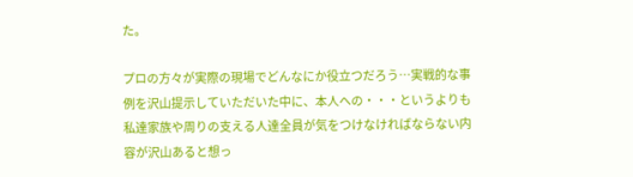た。

プロの方々が実際の現場でどんなにか役立つだろう…実戦的な事例を沢山提示していただいた中に、本人への・・・というよりも私達家族や周りの支える人達全員が気をつけなければならない内容が沢山あると想っ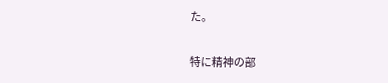た。

特に精神の部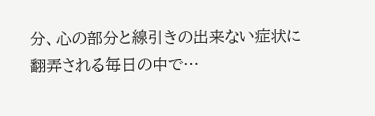分、心の部分と線引きの出来ない症状に翻弄される毎日の中で…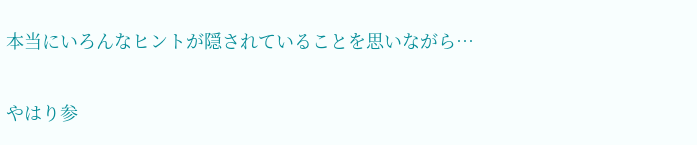本当にいろんなヒントが隠されていることを思いながら…

やはり参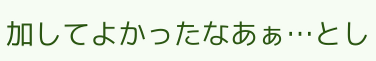加してよかったなあぁ…とし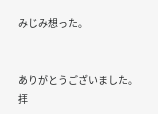みじみ想った。


ありがとうございました。        拝